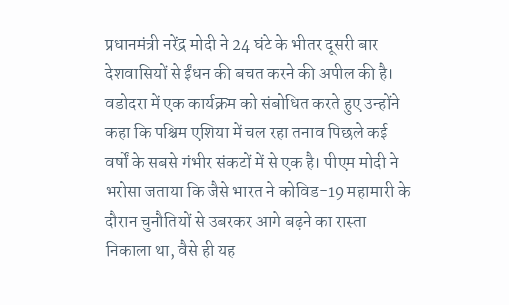प्रधानमंत्री नरेंद्र मोदी ने 24 घंटे के भीतर दूसरी बार देशवासियों से ईंधन की बचत करने की अपील की है। वडोदरा में एक कार्यक्रम को संबोधित करते हुए उन्होंने कहा कि पश्चिम एशिया में चल रहा तनाव पिछले कई वर्षों के सबसे गंभीर संकटों में से एक है। पीएम मोदी ने भरोसा जताया कि जैसे भारत ने कोविड-19 महामारी के दौरान चुनौतियों से उबरकर आगे बढ़ने का रास्ता निकाला था, वैसे ही यह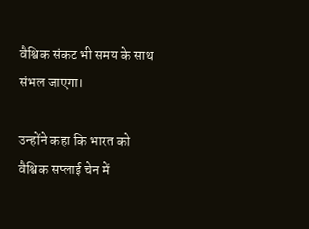वैश्विक संकट भी समय के साथ संभल जाएगा।

उन्होंने कहा कि भारत को वैश्विक सप्लाई चेन में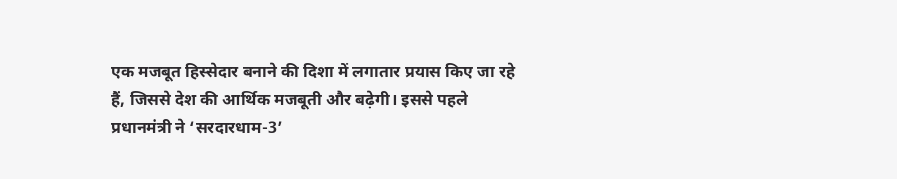एक मजबूत हिस्सेदार बनाने की दिशा में लगातार प्रयास किए जा रहे हैं, जिससे देश की आर्थिक मजबूती और बढ़ेगी। इससे पहले प्रधानमंत्री ने ‘सरदारधाम-3’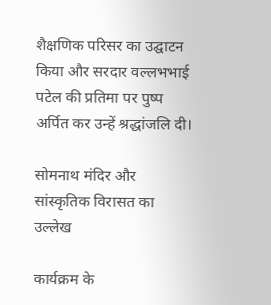शैक्षणिक परिसर का उद्घाटन किया और सरदार वल्लभभाई पटेल की प्रतिमा पर पुष्प अर्पित कर उन्हें श्रद्धांजलि दी।

सोमनाथ मंदिर और सांस्कृतिक विरासत का उल्लेख

कार्यक्रम के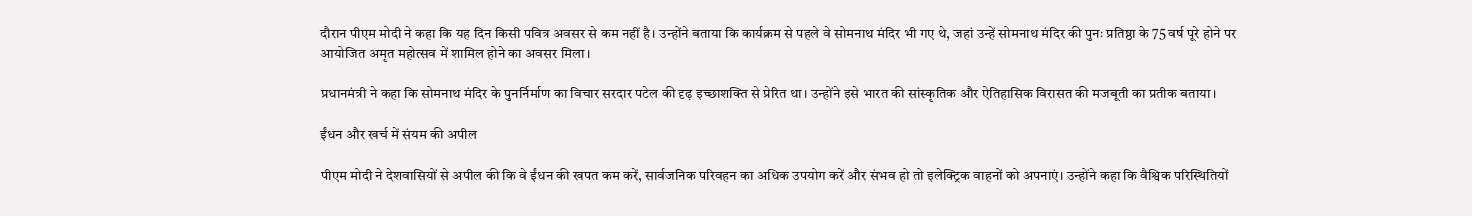दौरान पीएम मोदी ने कहा कि यह दिन किसी पवित्र अवसर से कम नहीं है। उन्होंने बताया कि कार्यक्रम से पहले वे सोमनाथ मंदिर भी गए थे, जहां उन्हें सोमनाथ मंदिर की पुनः प्रतिष्ठा के 75 वर्ष पूरे होने पर आयोजित अमृत महोत्सव में शामिल होने का अवसर मिला।

प्रधानमंत्री ने कहा कि सोमनाथ मंदिर के पुनर्निर्माण का विचार सरदार पटेल की दृढ़ इच्छाशक्ति से प्रेरित था। उन्होंने इसे भारत की सांस्कृतिक और ऐतिहासिक विरासत की मजबूती का प्रतीक बताया।

ईंधन और खर्च में संयम की अपील

पीएम मोदी ने देशवासियों से अपील की कि वे ईंधन की खपत कम करें, सार्वजनिक परिवहन का अधिक उपयोग करें और संभव हो तो इलेक्ट्रिक वाहनों को अपनाएं। उन्होंने कहा कि वैश्विक परिस्थितियों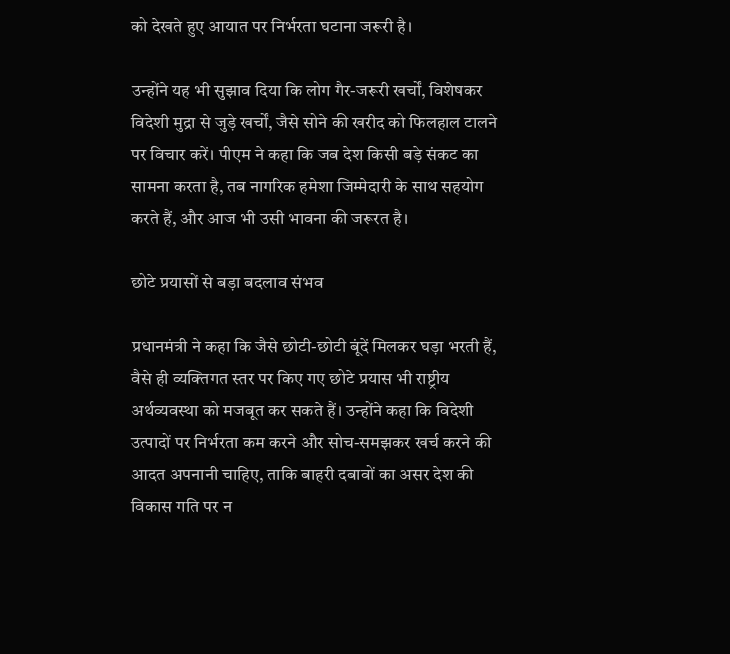को देखते हुए आयात पर निर्भरता घटाना जरूरी है।

उन्होंने यह भी सुझाव दिया कि लोग गैर-जरूरी खर्चों, विशेषकर विदेशी मुद्रा से जुड़े खर्चों, जैसे सोने की खरीद को फिलहाल टालने पर विचार करें। पीएम ने कहा कि जब देश किसी बड़े संकट का सामना करता है, तब नागरिक हमेशा जिम्मेदारी के साथ सहयोग करते हैं, और आज भी उसी भावना की जरूरत है।

छोटे प्रयासों से बड़ा बदलाव संभव

प्रधानमंत्री ने कहा कि जैसे छोटी-छोटी बूंदें मिलकर घड़ा भरती हैं, वैसे ही व्यक्तिगत स्तर पर किए गए छोटे प्रयास भी राष्ट्रीय अर्थव्यवस्था को मजबूत कर सकते हैं। उन्होंने कहा कि विदेशी उत्पादों पर निर्भरता कम करने और सोच-समझकर खर्च करने की आदत अपनानी चाहिए, ताकि बाहरी दबावों का असर देश की विकास गति पर न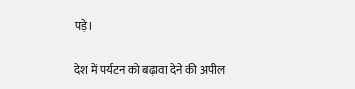पड़े।

देश में पर्यटन को बढ़ावा देने की अपील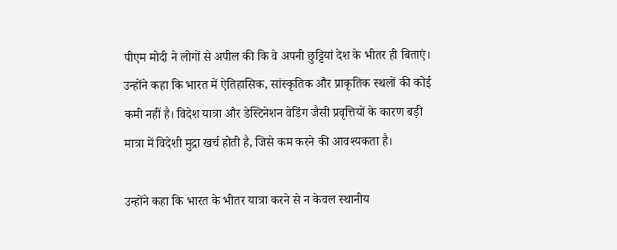पीएम मोदी ने लोगों से अपील की कि वे अपनी छुट्टियां देश के भीतर ही बिताएं। उन्होंने कहा कि भारत में ऐतिहासिक, सांस्कृतिक और प्राकृतिक स्थलों की कोई कमी नहीं है। विदेश यात्रा और डेस्टिनेशन वेडिंग जैसी प्रवृत्तियों के कारण बड़ी मात्रा में विदेशी मुद्रा खर्च होती है, जिसे कम करने की आवश्यकता है।

उन्होंने कहा कि भारत के भीतर यात्रा करने से न केवल स्थानीय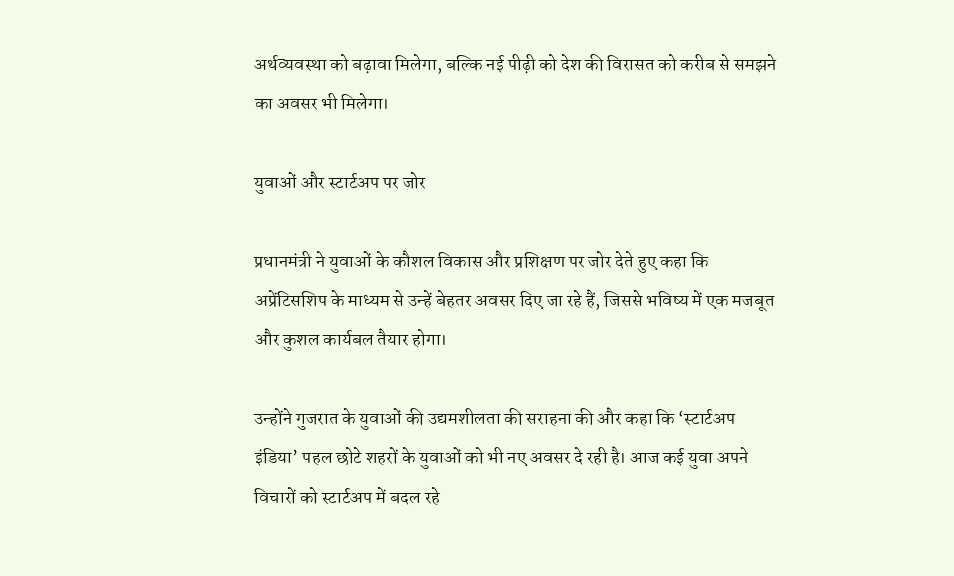अर्थव्यवस्था को बढ़ावा मिलेगा, बल्कि नई पीढ़ी को देश की विरासत को करीब से समझने का अवसर भी मिलेगा।

युवाओं और स्टार्टअप पर जोर

प्रधानमंत्री ने युवाओं के कौशल विकास और प्रशिक्षण पर जोर देते हुए कहा कि अप्रेंटिसशिप के माध्यम से उन्हें बेहतर अवसर दिए जा रहे हैं, जिससे भविष्य में एक मजबूत और कुशल कार्यबल तैयार होगा।

उन्होंने गुजरात के युवाओं की उद्यमशीलता की सराहना की और कहा कि ‘स्टार्टअप इंडिया’ पहल छोटे शहरों के युवाओं को भी नए अवसर दे रही है। आज कई युवा अपने विचारों को स्टार्टअप में बदल रहे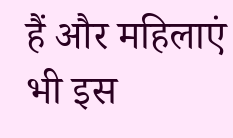हैं और महिलाएं भी इस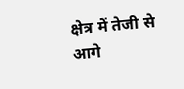क्षेत्र में तेजी से आगे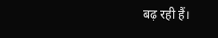बढ़ रही हैं।